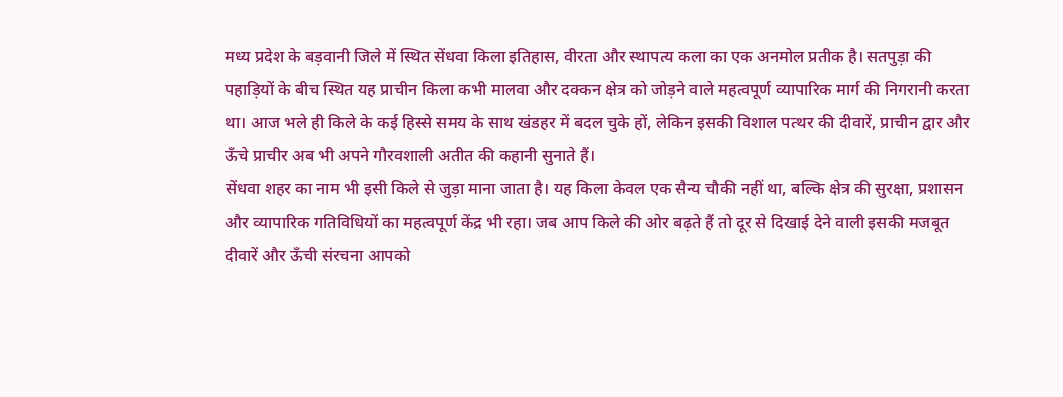मध्य प्रदेश के बड़वानी जिले में स्थित सेंधवा किला इतिहास, वीरता और स्थापत्य कला का एक अनमोल प्रतीक है। सतपुड़ा की पहाड़ियों के बीच स्थित यह प्राचीन किला कभी मालवा और दक्कन क्षेत्र को जोड़ने वाले महत्वपूर्ण व्यापारिक मार्ग की निगरानी करता था। आज भले ही किले के कई हिस्से समय के साथ खंडहर में बदल चुके हों, लेकिन इसकी विशाल पत्थर की दीवारें, प्राचीन द्वार और ऊँचे प्राचीर अब भी अपने गौरवशाली अतीत की कहानी सुनाते हैं।
सेंधवा शहर का नाम भी इसी किले से जुड़ा माना जाता है। यह किला केवल एक सैन्य चौकी नहीं था, बल्कि क्षेत्र की सुरक्षा, प्रशासन और व्यापारिक गतिविधियों का महत्वपूर्ण केंद्र भी रहा। जब आप किले की ओर बढ़ते हैं तो दूर से दिखाई देने वाली इसकी मजबूत दीवारें और ऊँची संरचना आपको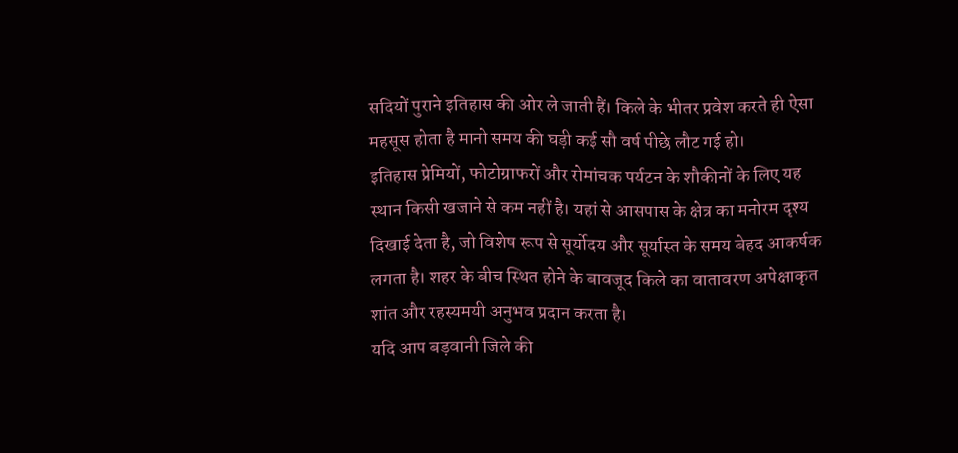सदियों पुराने इतिहास की ओर ले जाती हैं। किले के भीतर प्रवेश करते ही ऐसा महसूस होता है मानो समय की घड़ी कई सौ वर्ष पीछे लौट गई हो।
इतिहास प्रेमियों, फोटोग्राफरों और रोमांचक पर्यटन के शौकीनों के लिए यह स्थान किसी खजाने से कम नहीं है। यहां से आसपास के क्षेत्र का मनोरम दृश्य दिखाई देता है, जो विशेष रूप से सूर्योदय और सूर्यास्त के समय बेहद आकर्षक लगता है। शहर के बीच स्थित होने के बावजूद किले का वातावरण अपेक्षाकृत शांत और रहस्यमयी अनुभव प्रदान करता है।
यदि आप बड़वानी जिले की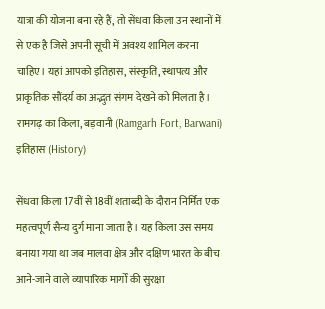यात्रा की योजना बना रहे हैं, तो सेंधवा किला उन स्थानों में से एक है जिसे अपनी सूची में अवश्य शामिल करना चाहिए। यहां आपको इतिहास, संस्कृति, स्थापत्य और प्राकृतिक सौंदर्य का अद्भुत संगम देखने को मिलता है।
रामगढ़ का किला, बड़वानी (Ramgarh Fort, Barwani)
इतिहास (History)

सेंधवा किला 17वीं से 18वीं शताब्दी के दौरान निर्मित एक महत्वपूर्ण सैन्य दुर्ग माना जाता है। यह किला उस समय बनाया गया था जब मालवा क्षेत्र और दक्षिण भारत के बीच आने-जाने वाले व्यापारिक मार्गों की सुरक्षा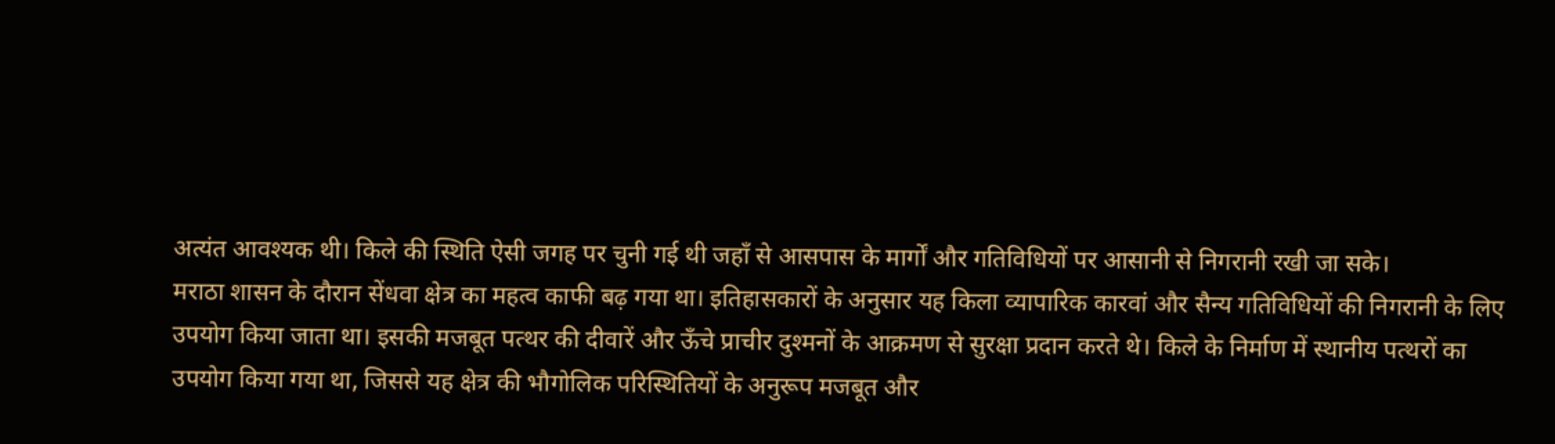अत्यंत आवश्यक थी। किले की स्थिति ऐसी जगह पर चुनी गई थी जहाँ से आसपास के मार्गों और गतिविधियों पर आसानी से निगरानी रखी जा सके।
मराठा शासन के दौरान सेंधवा क्षेत्र का महत्व काफी बढ़ गया था। इतिहासकारों के अनुसार यह किला व्यापारिक कारवां और सैन्य गतिविधियों की निगरानी के लिए उपयोग किया जाता था। इसकी मजबूत पत्थर की दीवारें और ऊँचे प्राचीर दुश्मनों के आक्रमण से सुरक्षा प्रदान करते थे। किले के निर्माण में स्थानीय पत्थरों का उपयोग किया गया था, जिससे यह क्षेत्र की भौगोलिक परिस्थितियों के अनुरूप मजबूत और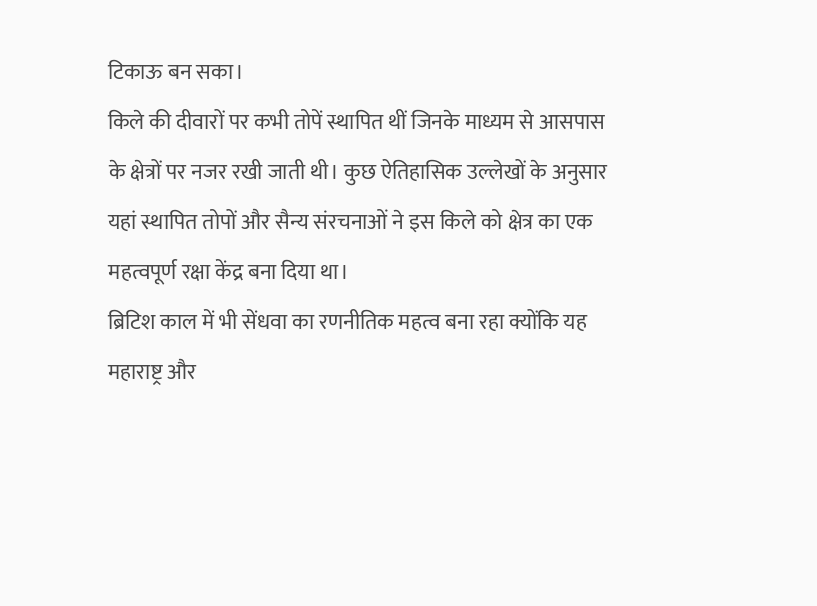टिकाऊ बन सका।
किले की दीवारों पर कभी तोपें स्थापित थीं जिनके माध्यम से आसपास के क्षेत्रों पर नजर रखी जाती थी। कुछ ऐतिहासिक उल्लेखों के अनुसार यहां स्थापित तोपों और सैन्य संरचनाओं ने इस किले को क्षेत्र का एक महत्वपूर्ण रक्षा केंद्र बना दिया था।
ब्रिटिश काल में भी सेंधवा का रणनीतिक महत्व बना रहा क्योंकि यह महाराष्ट्र और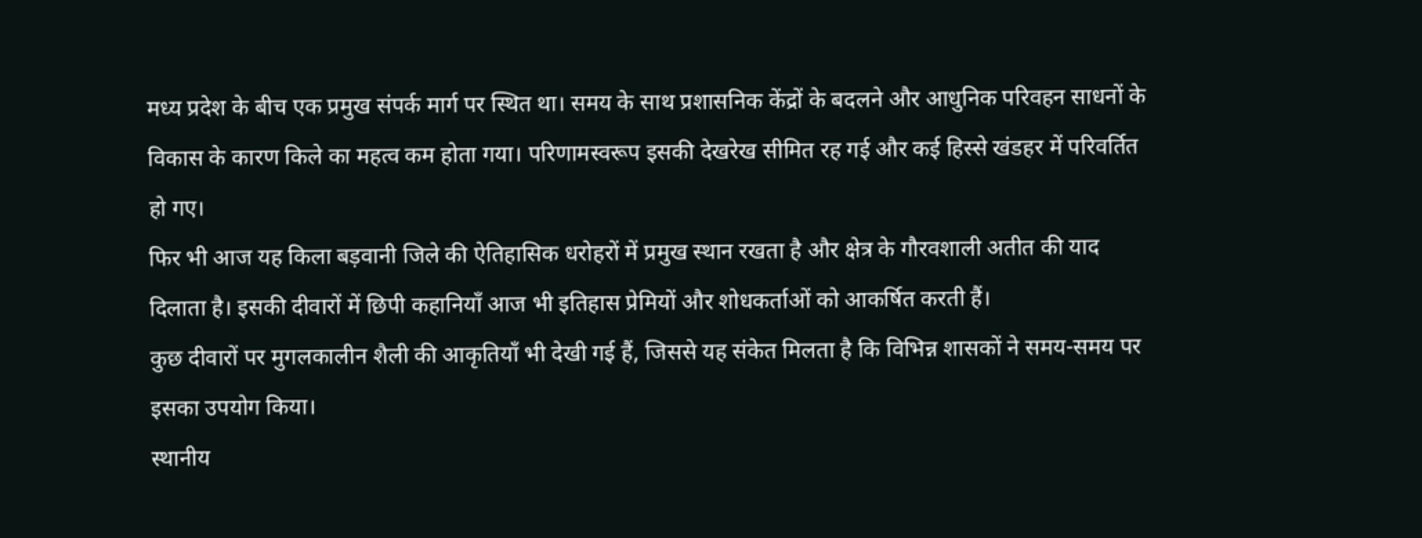मध्य प्रदेश के बीच एक प्रमुख संपर्क मार्ग पर स्थित था। समय के साथ प्रशासनिक केंद्रों के बदलने और आधुनिक परिवहन साधनों के विकास के कारण किले का महत्व कम होता गया। परिणामस्वरूप इसकी देखरेख सीमित रह गई और कई हिस्से खंडहर में परिवर्तित हो गए।
फिर भी आज यह किला बड़वानी जिले की ऐतिहासिक धरोहरों में प्रमुख स्थान रखता है और क्षेत्र के गौरवशाली अतीत की याद दिलाता है। इसकी दीवारों में छिपी कहानियाँ आज भी इतिहास प्रेमियों और शोधकर्ताओं को आकर्षित करती हैं।
कुछ दीवारों पर मुगलकालीन शैली की आकृतियाँ भी देखी गई हैं, जिससे यह संकेत मिलता है कि विभिन्न शासकों ने समय-समय पर इसका उपयोग किया।
स्थानीय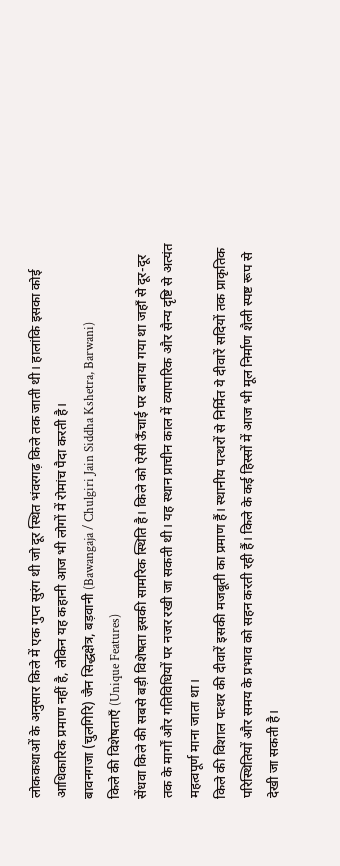लोककथाओं के अनुसार किले में एक गुप्त सुरंग थी जो दूर स्थित भंवरगढ़ किले तक जाती थी। हालांकि इसका कोई आधिकारिक प्रमाण नहीं है, लेकिन यह कहानी आज भी लोगों में रोमांच पैदा करती है।
बावनगजा (चुलगिरि) जैन सिद्धक्षेत्र, बड़वानी (Bawangaja / Chulgiri Jain Siddha Kshetra, Barwani)
किले की विशेषताएँ (Unique Features)
सेंधवा किले की सबसे बड़ी विशेषता इसकी सामरिक स्थिति है। किले को ऐसी ऊँचाई पर बनाया गया था जहाँ से दूर-दूर तक के मार्गों और गतिविधियों पर नजर रखी जा सकती थी। यह स्थान प्राचीन काल में व्यापारिक और सैन्य दृष्टि से अत्यंत महत्वपूर्ण माना जाता था।
किले की विशाल पत्थर की दीवारें इसकी मजबूती का प्रमाण हैं। स्थानीय पत्थरों से निर्मित ये दीवारें सदियों तक प्राकृतिक परिस्थितियों और समय के प्रभाव को सहन करती रही हैं। किले के कई हिस्सों में आज भी मूल निर्माण शैली स्पष्ट रूप से देखी जा सकती है।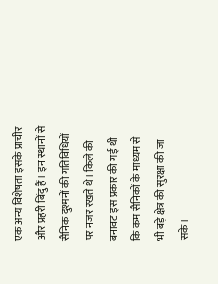एक अन्य विशेषता इसके प्राचीर और प्रहरी बिंदु हैं। इन स्थानों से सैनिक दुश्मनों की गतिविधियों पर नजर रखते थे। किले की बनावट इस प्रकार की गई थी कि कम सैनिकों के माध्यम से भी बड़े क्षेत्र की सुरक्षा की जा सके।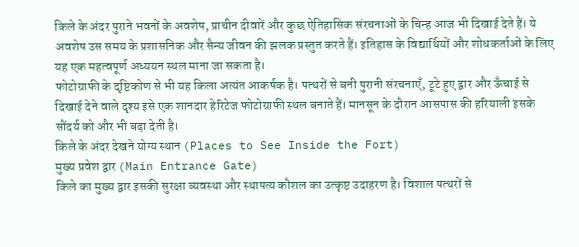किले के अंदर पुराने भवनों के अवशेष, प्राचीन दीवारें और कुछ ऐतिहासिक संरचनाओं के चिन्ह आज भी दिखाई देते हैं। ये अवशेष उस समय के प्रशासनिक और सैन्य जीवन की झलक प्रस्तुत करते हैं। इतिहास के विद्यार्थियों और शोधकर्ताओं के लिए यह एक महत्वपूर्ण अध्ययन स्थल माना जा सकता है।
फोटोग्राफी के दृष्टिकोण से भी यह किला अत्यंत आकर्षक है। पत्थरों से बनी पुरानी संरचनाएँ, टूटे हुए द्वार और ऊँचाई से दिखाई देने वाले दृश्य इसे एक शानदार हेरिटेज फोटोग्राफी स्थल बनाते हैं। मानसून के दौरान आसपास की हरियाली इसके सौंदर्य को और भी बढ़ा देती है।
किले के अंदर देखने योग्य स्थान (Places to See Inside the Fort)
मुख्य प्रवेश द्वार (Main Entrance Gate)
किले का मुख्य द्वार इसकी सुरक्षा व्यवस्था और स्थापत्य कौशल का उत्कृष्ट उदाहरण है। विशाल पत्थरों से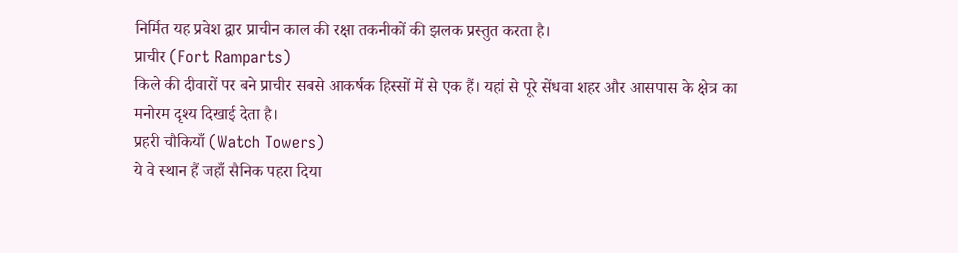निर्मित यह प्रवेश द्वार प्राचीन काल की रक्षा तकनीकों की झलक प्रस्तुत करता है।
प्राचीर (Fort Ramparts)
किले की दीवारों पर बने प्राचीर सबसे आकर्षक हिस्सों में से एक हैं। यहां से पूरे सेंधवा शहर और आसपास के क्षेत्र का मनोरम दृश्य दिखाई देता है।
प्रहरी चौकियाँ (Watch Towers)
ये वे स्थान हैं जहाँ सैनिक पहरा दिया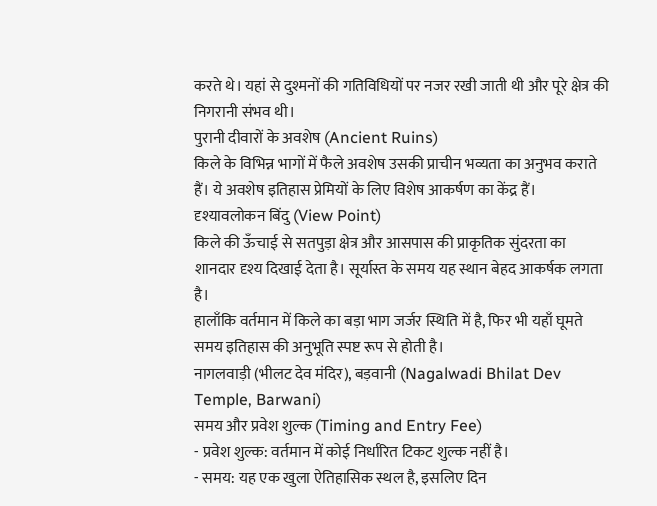करते थे। यहां से दुश्मनों की गतिविधियों पर नजर रखी जाती थी और पूरे क्षेत्र की निगरानी संभव थी।
पुरानी दीवारों के अवशेष (Ancient Ruins)
किले के विभिन्न भागों में फैले अवशेष उसकी प्राचीन भव्यता का अनुभव कराते हैं। ये अवशेष इतिहास प्रेमियों के लिए विशेष आकर्षण का केंद्र हैं।
दृश्यावलोकन बिंदु (View Point)
किले की ऊँचाई से सतपुड़ा क्षेत्र और आसपास की प्राकृतिक सुंदरता का शानदार दृश्य दिखाई देता है। सूर्यास्त के समय यह स्थान बेहद आकर्षक लगता है।
हालाँकि वर्तमान में किले का बड़ा भाग जर्जर स्थिति में है, फिर भी यहाँ घूमते समय इतिहास की अनुभूति स्पष्ट रूप से होती है।
नागलवाड़ी (भीलट देव मंदिर), बड़वानी (Nagalwadi Bhilat Dev Temple, Barwani)
समय और प्रवेश शुल्क (Timing and Entry Fee)
- प्रवेश शुल्क: वर्तमान में कोई निर्धारित टिकट शुल्क नहीं है।
- समय: यह एक खुला ऐतिहासिक स्थल है, इसलिए दिन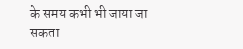के समय कभी भी जाया जा सकता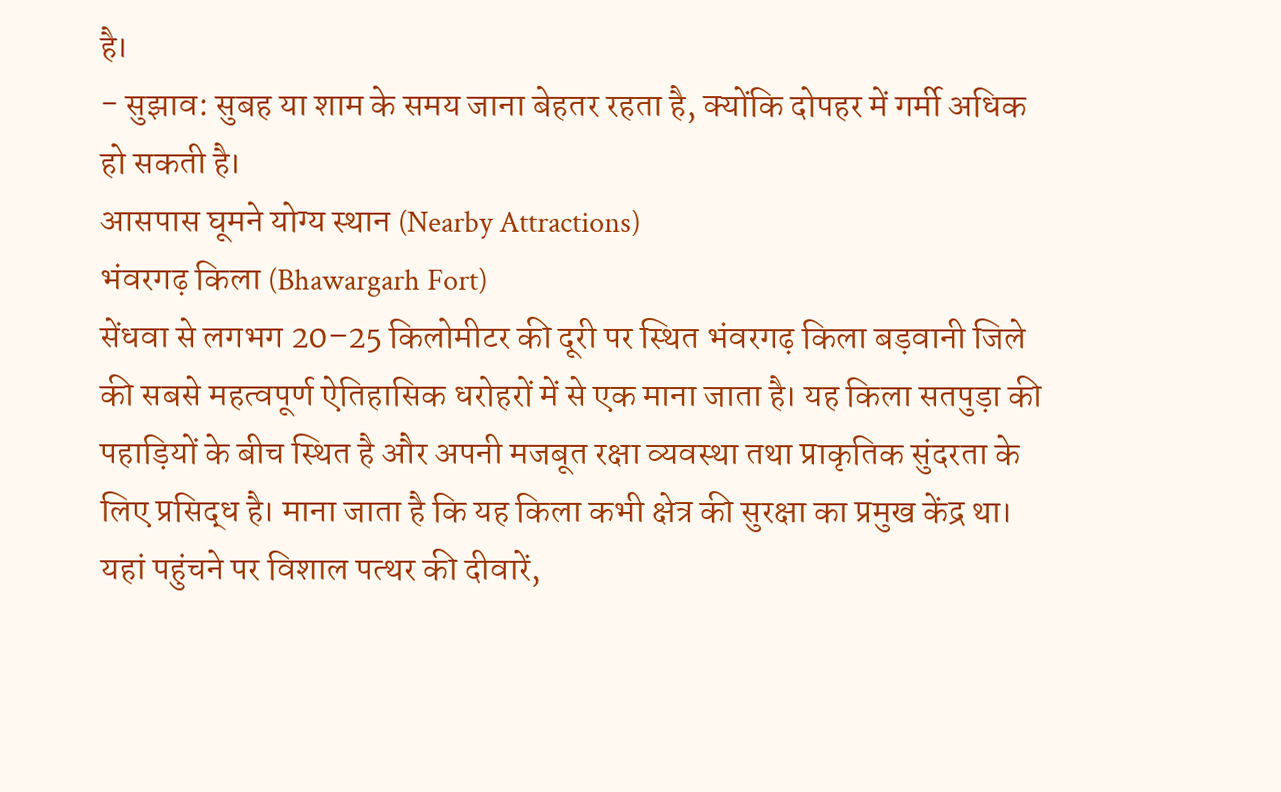है।
- सुझाव: सुबह या शाम के समय जाना बेहतर रहता है, क्योंकि दोपहर में गर्मी अधिक हो सकती है।
आसपास घूमने योग्य स्थान (Nearby Attractions)
भंवरगढ़ किला (Bhawargarh Fort)
सेंधवा से लगभग 20–25 किलोमीटर की दूरी पर स्थित भंवरगढ़ किला बड़वानी जिले की सबसे महत्वपूर्ण ऐतिहासिक धरोहरों में से एक माना जाता है। यह किला सतपुड़ा की पहाड़ियों के बीच स्थित है और अपनी मजबूत रक्षा व्यवस्था तथा प्राकृतिक सुंदरता के लिए प्रसिद्ध है। माना जाता है कि यह किला कभी क्षेत्र की सुरक्षा का प्रमुख केंद्र था। यहां पहुंचने पर विशाल पत्थर की दीवारें,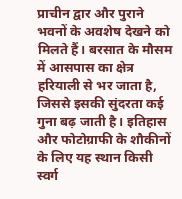प्राचीन द्वार और पुराने भवनों के अवशेष देखने को मिलते हैं। बरसात के मौसम में आसपास का क्षेत्र हरियाली से भर जाता है, जिससे इसकी सुंदरता कई गुना बढ़ जाती है। इतिहास और फोटोग्राफी के शौकीनों के लिए यह स्थान किसी स्वर्ग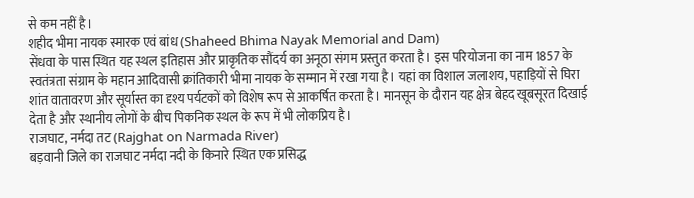से कम नहीं है।
शहीद भीमा नायक स्मारक एवं बांध (Shaheed Bhima Nayak Memorial and Dam)
सेंधवा के पास स्थित यह स्थल इतिहास और प्राकृतिक सौंदर्य का अनूठा संगम प्रस्तुत करता है। इस परियोजना का नाम 1857 के स्वतंत्रता संग्राम के महान आदिवासी क्रांतिकारी भीमा नायक के सम्मान में रखा गया है। यहां का विशाल जलाशय, पहाड़ियों से घिरा शांत वातावरण और सूर्यास्त का दृश्य पर्यटकों को विशेष रूप से आकर्षित करता है। मानसून के दौरान यह क्षेत्र बेहद खूबसूरत दिखाई देता है और स्थानीय लोगों के बीच पिकनिक स्थल के रूप में भी लोकप्रिय है।
राजघाट, नर्मदा तट (Rajghat on Narmada River)
बड़वानी जिले का राजघाट नर्मदा नदी के किनारे स्थित एक प्रसिद्ध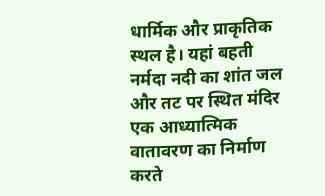धार्मिक और प्राकृतिक स्थल है। यहां बहती नर्मदा नदी का शांत जल और तट पर स्थित मंदिर एक आध्यात्मिक वातावरण का निर्माण करते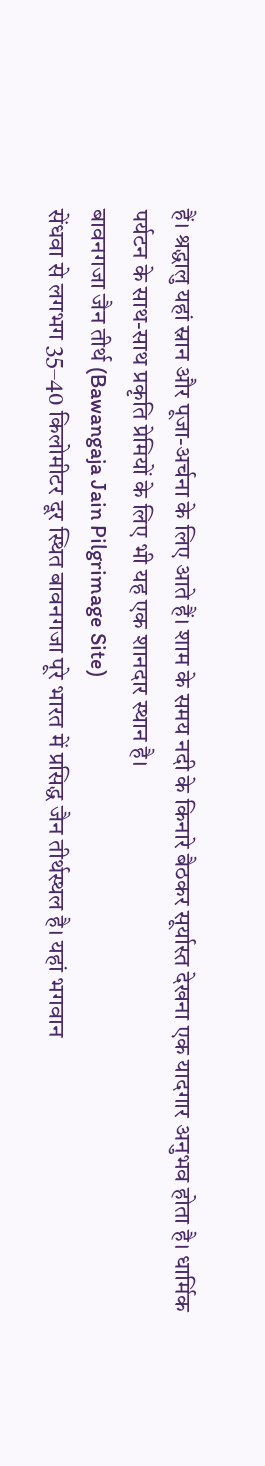हैं। श्रद्धालु यहां स्नान और पूजा-अर्चना के लिए आते हैं। शाम के समय नदी के किनारे बैठकर सूर्यास्त देखना एक यादगार अनुभव होता है। धार्मिक पर्यटन के साथ-साथ प्रकृति प्रेमियों के लिए भी यह एक शानदार स्थान है।
बावनगजा जैन तीर्थ (Bawangaja Jain Pilgrimage Site)
सेंधवा से लगभग 35–40 किलोमीटर दूर स्थित बावनगजा पूरे भारत में प्रसिद्ध जैन तीर्थस्थल है। यहां भगवान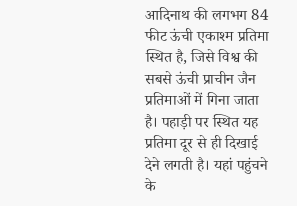आदिनाथ की लगभग 84 फीट ऊंची एकाश्म प्रतिमा स्थित है, जिसे विश्व की सबसे ऊंची प्राचीन जैन प्रतिमाओं में गिना जाता है। पहाड़ी पर स्थित यह प्रतिमा दूर से ही दिखाई देने लगती है। यहां पहुंचने के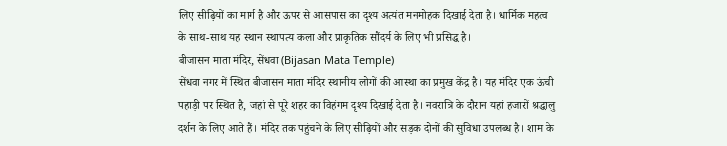लिए सीढ़ियों का मार्ग है और ऊपर से आसपास का दृश्य अत्यंत मनमोहक दिखाई देता है। धार्मिक महत्व के साथ-साथ यह स्थान स्थापत्य कला और प्राकृतिक सौंदर्य के लिए भी प्रसिद्ध है।
बीजासन माता मंदिर, सेंधवा (Bijasan Mata Temple)
सेंधवा नगर में स्थित बीजासन माता मंदिर स्थानीय लोगों की आस्था का प्रमुख केंद्र है। यह मंदिर एक ऊंची पहाड़ी पर स्थित है, जहां से पूरे शहर का विहंगम दृश्य दिखाई देता है। नवरात्रि के दौरान यहां हजारों श्रद्धालु दर्शन के लिए आते हैं। मंदिर तक पहुंचने के लिए सीढ़ियों और सड़क दोनों की सुविधा उपलब्ध है। शाम के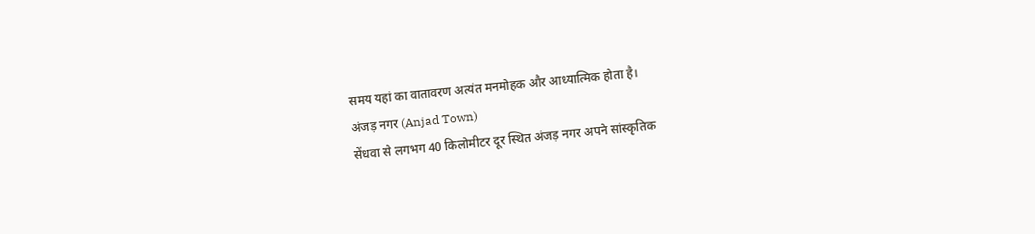समय यहां का वातावरण अत्यंत मनमोहक और आध्यात्मिक होता है।
अंजड़ नगर (Anjad Town)
सेंधवा से लगभग 40 किलोमीटर दूर स्थित अंजड़ नगर अपने सांस्कृतिक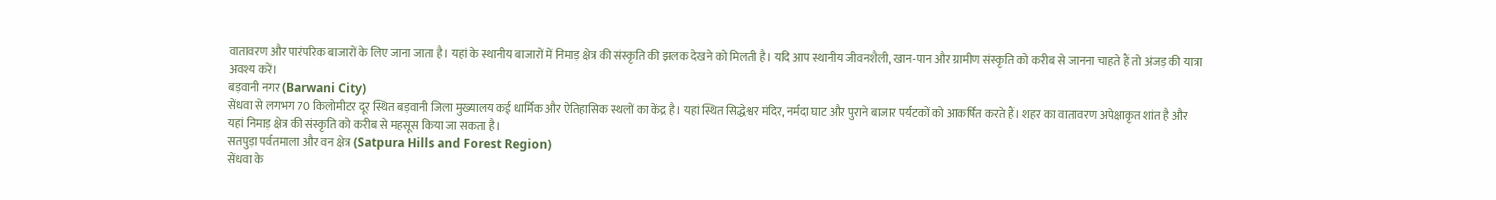वातावरण और पारंपरिक बाजारों के लिए जाना जाता है। यहां के स्थानीय बाजारों में निमाड़ क्षेत्र की संस्कृति की झलक देखने को मिलती है। यदि आप स्थानीय जीवनशैली, खान-पान और ग्रामीण संस्कृति को करीब से जानना चाहते हैं तो अंजड़ की यात्रा अवश्य करें।
बड़वानी नगर (Barwani City)
सेंधवा से लगभग 70 किलोमीटर दूर स्थित बड़वानी जिला मुख्यालय कई धार्मिक और ऐतिहासिक स्थलों का केंद्र है। यहां स्थित सिद्धेश्वर मंदिर, नर्मदा घाट और पुराने बाजार पर्यटकों को आकर्षित करते हैं। शहर का वातावरण अपेक्षाकृत शांत है और यहां निमाड़ क्षेत्र की संस्कृति को करीब से महसूस किया जा सकता है।
सतपुड़ा पर्वतमाला और वन क्षेत्र (Satpura Hills and Forest Region)
सेंधवा के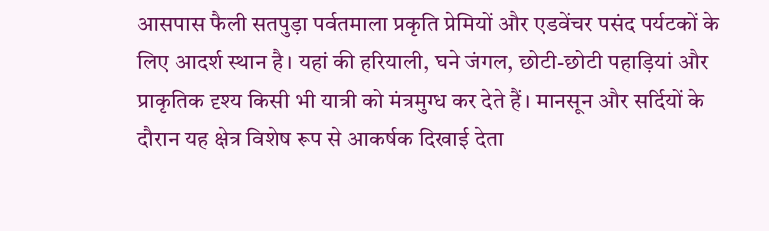आसपास फैली सतपुड़ा पर्वतमाला प्रकृति प्रेमियों और एडवेंचर पसंद पर्यटकों के लिए आदर्श स्थान है। यहां की हरियाली, घने जंगल, छोटी-छोटी पहाड़ियां और प्राकृतिक दृश्य किसी भी यात्री को मंत्रमुग्ध कर देते हैं। मानसून और सर्दियों के दौरान यह क्षेत्र विशेष रूप से आकर्षक दिखाई देता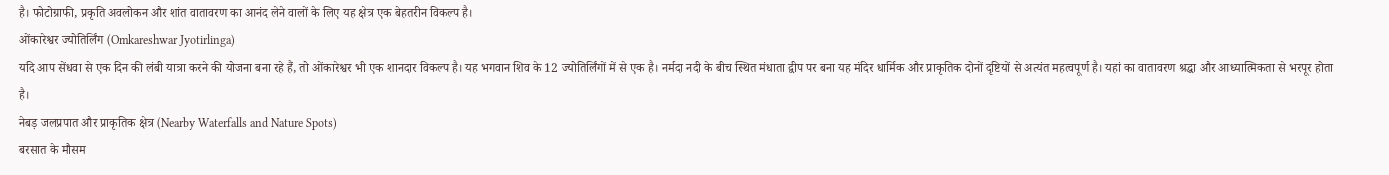है। फोटोग्राफी, प्रकृति अवलोकन और शांत वातावरण का आनंद लेने वालों के लिए यह क्षेत्र एक बेहतरीन विकल्प है।
ओंकारेश्वर ज्योतिर्लिंग (Omkareshwar Jyotirlinga)
यदि आप सेंधवा से एक दिन की लंबी यात्रा करने की योजना बना रहे हैं, तो ओंकारेश्वर भी एक शानदार विकल्प है। यह भगवान शिव के 12 ज्योतिर्लिंगों में से एक है। नर्मदा नदी के बीच स्थित मंधाता द्वीप पर बना यह मंदिर धार्मिक और प्राकृतिक दोनों दृष्टियों से अत्यंत महत्वपूर्ण है। यहां का वातावरण श्रद्धा और आध्यात्मिकता से भरपूर होता है।
नेबड़ जलप्रपात और प्राकृतिक क्षेत्र (Nearby Waterfalls and Nature Spots)
बरसात के मौसम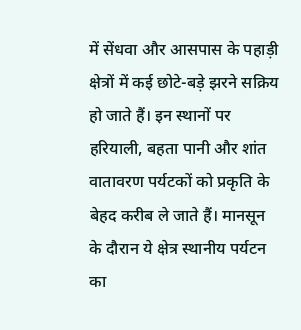में सेंधवा और आसपास के पहाड़ी क्षेत्रों में कई छोटे-बड़े झरने सक्रिय हो जाते हैं। इन स्थानों पर हरियाली, बहता पानी और शांत वातावरण पर्यटकों को प्रकृति के बेहद करीब ले जाते हैं। मानसून के दौरान ये क्षेत्र स्थानीय पर्यटन का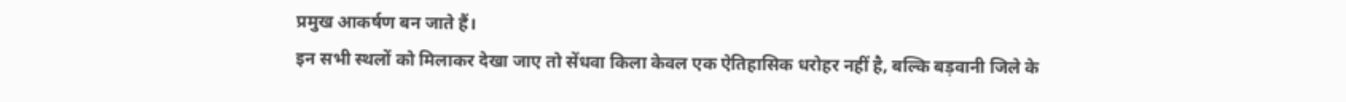प्रमुख आकर्षण बन जाते हैं।
इन सभी स्थलों को मिलाकर देखा जाए तो सेंधवा किला केवल एक ऐतिहासिक धरोहर नहीं है, बल्कि बड़वानी जिले के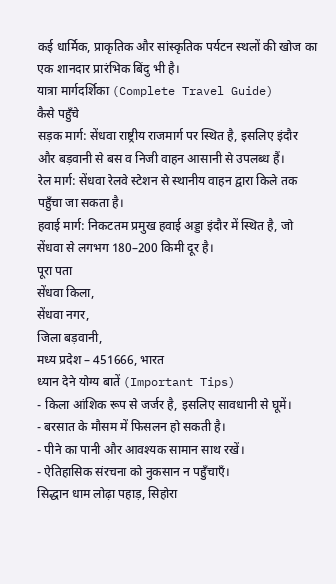कई धार्मिक, प्राकृतिक और सांस्कृतिक पर्यटन स्थलों की खोज का एक शानदार प्रारंभिक बिंदु भी है।
यात्रा मार्गदर्शिका (Complete Travel Guide)
कैसे पहुँचे
सड़क मार्ग: सेंधवा राष्ट्रीय राजमार्ग पर स्थित है, इसलिए इंदौर और बड़वानी से बस व निजी वाहन आसानी से उपलब्ध हैं।
रेल मार्ग: सेंधवा रेलवे स्टेशन से स्थानीय वाहन द्वारा किले तक पहुँचा जा सकता है।
हवाई मार्ग: निकटतम प्रमुख हवाई अड्डा इंदौर में स्थित है, जो सेंधवा से लगभग 180–200 किमी दूर है।
पूरा पता
सेंधवा किला,
सेंधवा नगर,
जिला बड़वानी,
मध्य प्रदेश – 451666, भारत
ध्यान देने योग्य बातें (Important Tips)
- किला आंशिक रूप से जर्जर है, इसलिए सावधानी से घूमें।
- बरसात के मौसम में फिसलन हो सकती है।
- पीने का पानी और आवश्यक सामान साथ रखें।
- ऐतिहासिक संरचना को नुकसान न पहुँचाएँ।
सिद्धान धाम लोढ़ा पहाड़, सिहोरा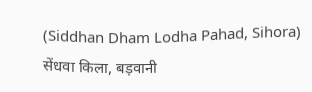(Siddhan Dham Lodha Pahad, Sihora)
सेंधवा किला, बड़वानी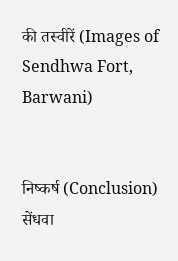की तस्वीरें (Images of Sendhwa Fort, Barwani)


निष्कर्ष (Conclusion)
सेंधवा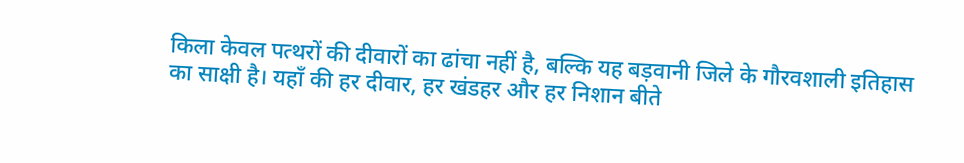किला केवल पत्थरों की दीवारों का ढांचा नहीं है, बल्कि यह बड़वानी जिले के गौरवशाली इतिहास का साक्षी है। यहाँ की हर दीवार, हर खंडहर और हर निशान बीते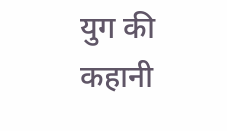युग की कहानी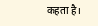कहता है।